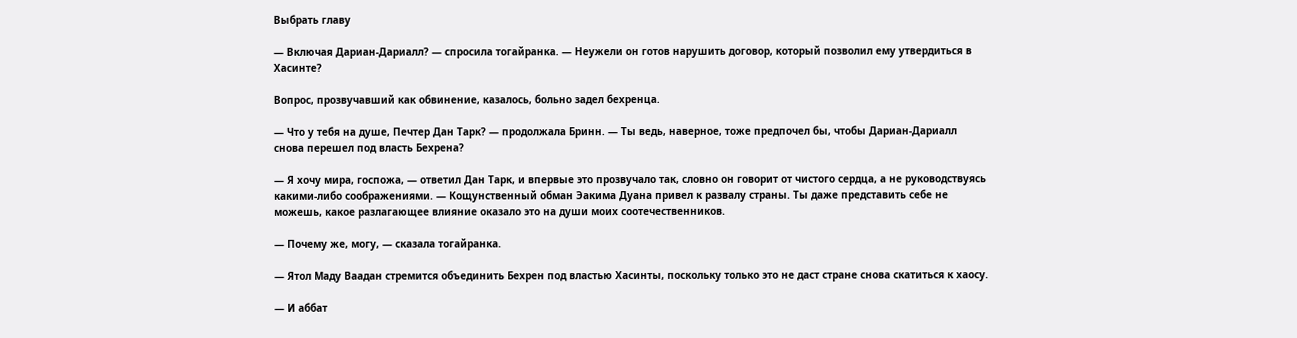Выбрать главу

— Включая Дариан-Дариалл? — спросила тогайранка. — Неужели он готов нарушить договор, который позволил ему утвердиться в Хасинте?

Вопрос, прозвучавший как обвинение, казалось, больно задел бехренца.

— Что у тебя на душе, Печтер Дан Тарк? — продолжала Бринн. — Ты ведь, наверное, тоже предпочел бы, чтобы Дариан-Дариалл снова перешел под власть Бехрена?

— Я хочу мира, госпожа, — ответил Дан Тарк, и впервые это прозвучало так, словно он говорит от чистого сердца, а не руководствуясь какими-либо соображениями. — Кощунственный обман Эакима Дуана привел к развалу страны. Ты даже представить себе не можешь, какое разлагающее влияние оказало это на души моих соотечественников.

— Почему же, могу, — сказала тогайранка.

— Ятол Маду Ваадан стремится объединить Бехрен под властью Хасинты, поскольку только это не даст стране снова скатиться к хаосу.

— И аббат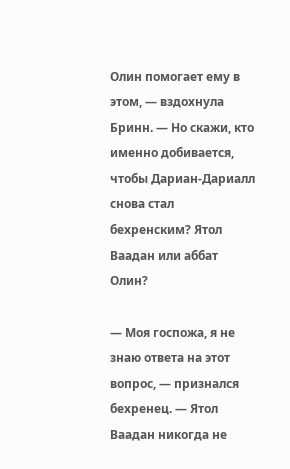Олин помогает ему в этом, — вздохнула Бринн. — Но скажи, кто именно добивается, чтобы Дариан-Дариалл снова стал бехренским? Ятол Ваадан или аббат Олин?

— Моя госпожа, я не знаю ответа на этот вопрос, — признался бехренец. — Ятол Ваадан никогда не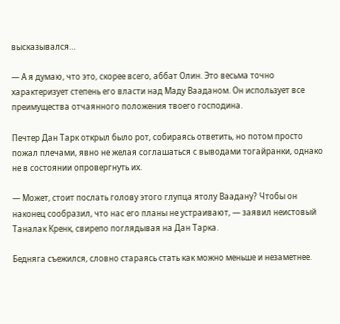высказывался…

— А я думаю, что это, скорее всего, аббат Олин. Это весьма точно характеризует степень его власти над Маду Вааданом. Он использует все преимущества отчаянного положения твоего господина.

Печтер Дан Тарк открыл было рот, собираясь ответить, но потом просто пожал плечами, явно не желая соглашаться с выводами тогайранки, однако не в состоянии опровергнуть их.

— Может, стоит послать голову этого глупца ятолу Ваадану? Чтобы он наконец сообразил, что нас его планы не устраивают, — заявил неистовый Таналак Кренк, свирепо поглядывая на Дан Тарка.

Бедняга съежился, словно стараясь стать как можно меньше и незаметнее.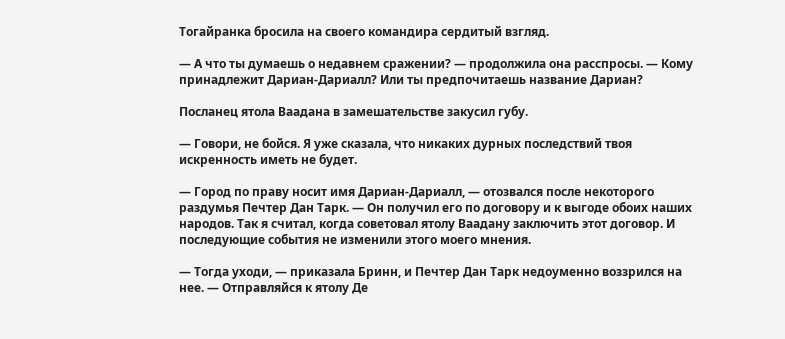Тогайранка бросила на своего командира сердитый взгляд.

— А что ты думаешь о недавнем сражении? — продолжила она расспросы. — Кому принадлежит Дариан-Дариалл? Или ты предпочитаешь название Дариан?

Посланец ятола Ваадана в замешательстве закусил губу.

— Говори, не бойся. Я уже сказала, что никаких дурных последствий твоя искренность иметь не будет.

— Город по праву носит имя Дариан-Дариалл, — отозвался после некоторого раздумья Печтер Дан Тарк. — Он получил его по договору и к выгоде обоих наших народов. Так я считал, когда советовал ятолу Ваадану заключить этот договор. И последующие события не изменили этого моего мнения.

— Тогда уходи, — приказала Бринн, и Печтер Дан Тарк недоуменно воззрился на нее. — Отправляйся к ятолу Де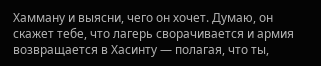Хамману и выясни, чего он хочет. Думаю, он скажет тебе, что лагерь сворачивается и армия возвращается в Хасинту — полагая, что ты,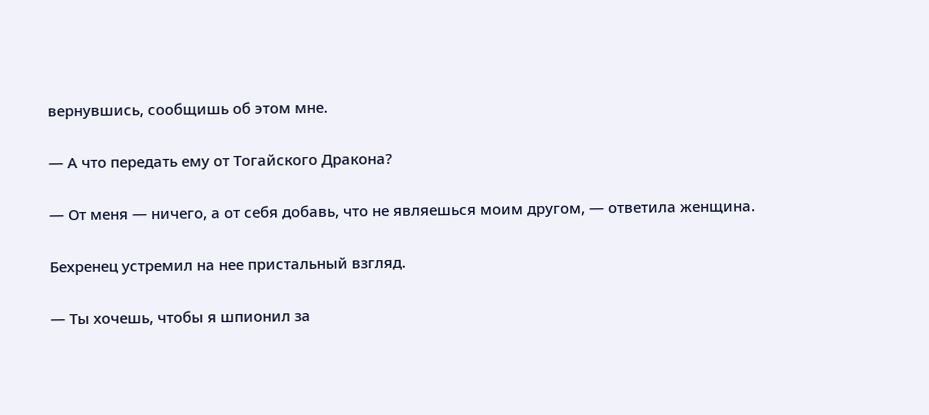вернувшись, сообщишь об этом мне.

— А что передать ему от Тогайского Дракона?

— От меня — ничего, а от себя добавь, что не являешься моим другом, — ответила женщина.

Бехренец устремил на нее пристальный взгляд.

— Ты хочешь, чтобы я шпионил за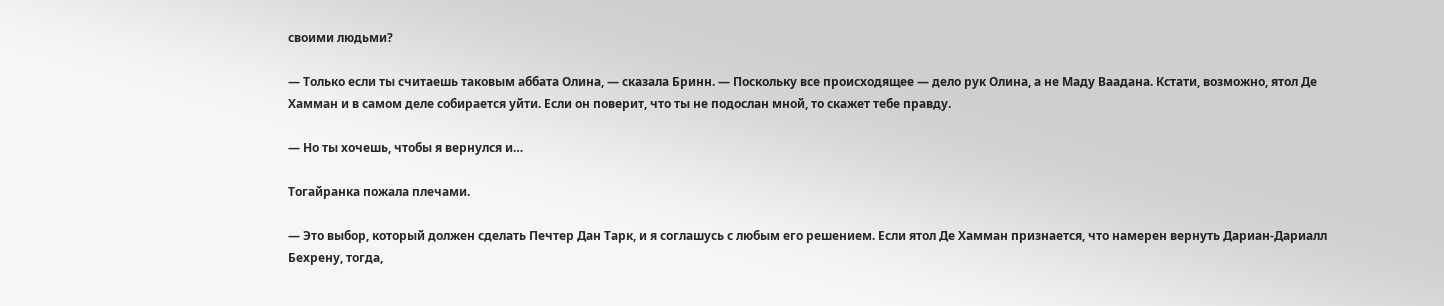своими людьми?

— Только если ты считаешь таковым аббата Олина, — сказала Бринн. — Поскольку все происходящее — дело рук Олина, а не Маду Ваадана. Кстати, возможно, ятол Де Хамман и в самом деле собирается уйти. Если он поверит, что ты не подослан мной, то скажет тебе правду.

— Но ты хочешь, чтобы я вернулся и…

Тогайранка пожала плечами.

— Это выбор, который должен сделать Печтер Дан Тарк, и я соглашусь с любым его решением. Если ятол Де Хамман признается, что намерен вернуть Дариан-Дариалл Бехрену, тогда,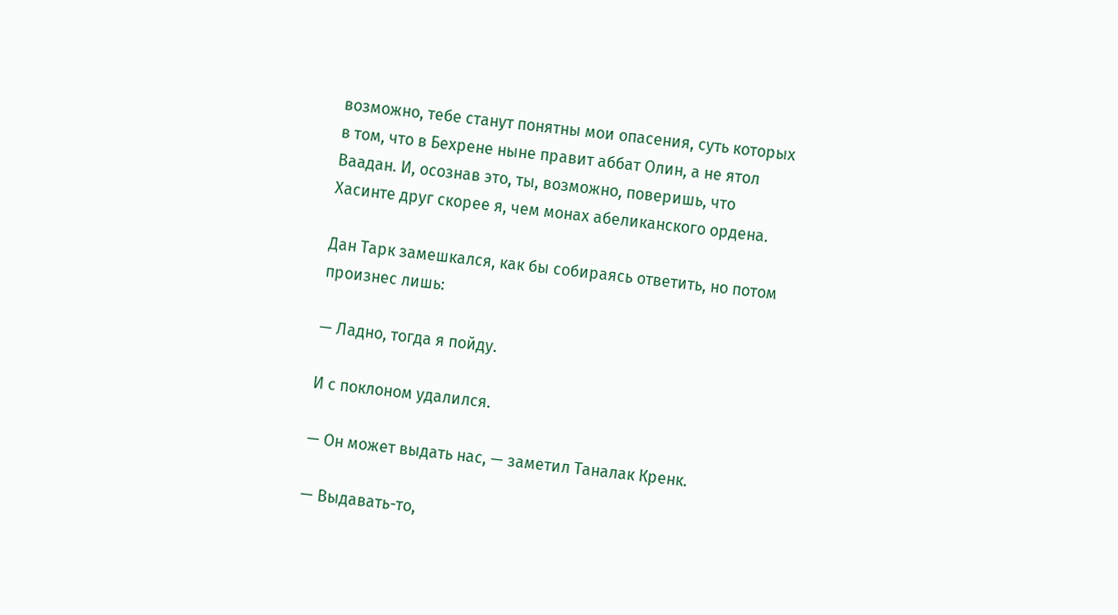возможно, тебе станут понятны мои опасения, суть которых в том, что в Бехрене ныне правит аббат Олин, а не ятол Ваадан. И, осознав это, ты, возможно, поверишь, что Хасинте друг скорее я, чем монах абеликанского ордена.

Дан Тарк замешкался, как бы собираясь ответить, но потом произнес лишь:

— Ладно, тогда я пойду.

И с поклоном удалился.

— Он может выдать нас, — заметил Таналак Кренк.

— Выдавать-то,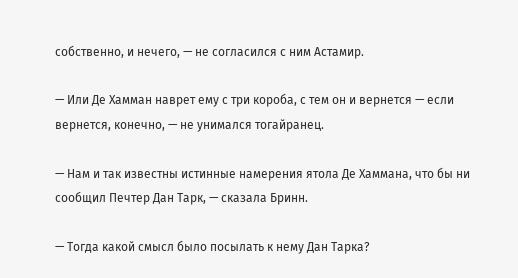собственно, и нечего, — не согласился с ним Астамир.

— Или Де Хамман наврет ему с три короба, с тем он и вернется — если вернется, конечно, — не унимался тогайранец.

— Нам и так известны истинные намерения ятола Де Хаммана, что бы ни сообщил Печтер Дан Тарк, — сказала Бринн.

— Тогда какой смысл было посылать к нему Дан Тарка?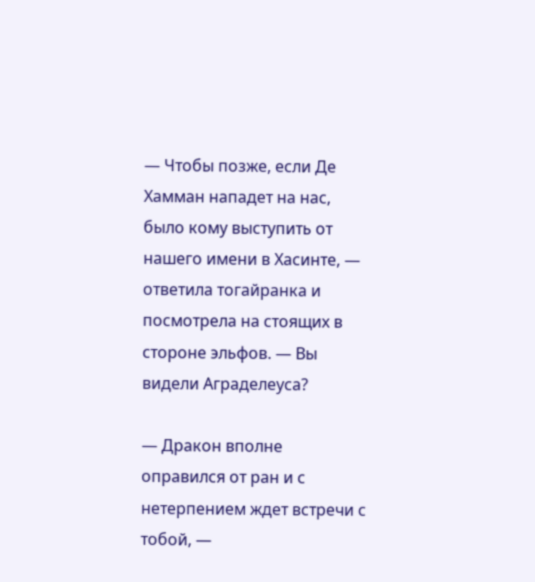— Чтобы позже, если Де Хамман нападет на нас, было кому выступить от нашего имени в Хасинте, — ответила тогайранка и посмотрела на стоящих в стороне эльфов. — Вы видели Аграделеуса?

— Дракон вполне оправился от ран и с нетерпением ждет встречи с тобой, —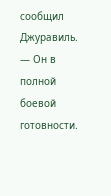сообщил Джуравиль. — Он в полной боевой готовности.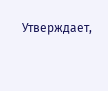Утверждает,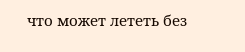что может лететь без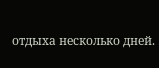отдыха несколько дней.